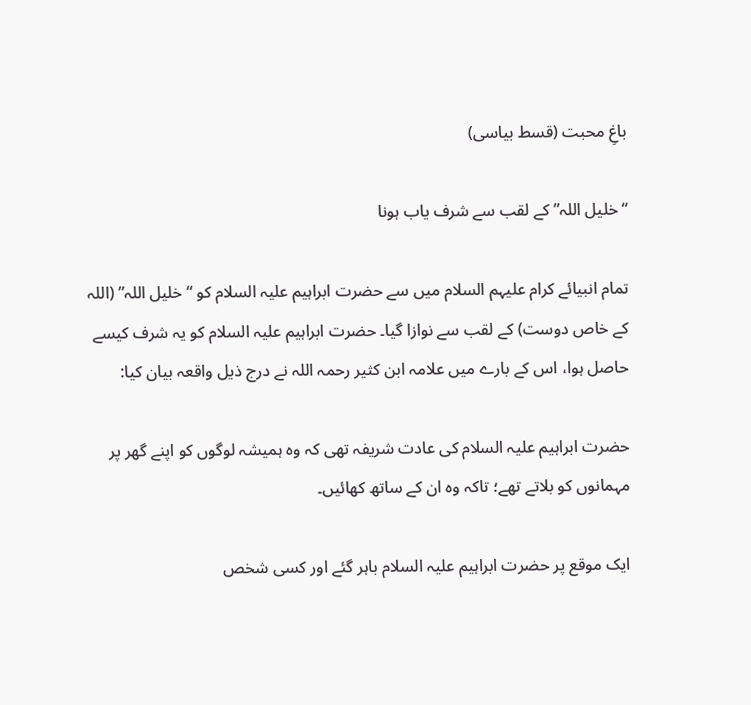باغِ محبت (قسط بیاسی)

“خلیل اللہ” کے لقب سے شرف یاب ہونا

تمام انبیائے کرام علیہم السلام میں سے حضرت ابراہیم علیہ السلام کو “خلیل اللہ” (اللہ کے خاص دوست) کے لقب سے نوازا گیا۔ حضرت ابراہیم علیہ السلام کو یہ شرف کیسے حاصل ہوا، اس کے بارے میں علامہ ابن کثیر رحمہ اللہ نے درج ذیل واقعہ بیان کیا:

حضرت ابراہیم علیہ السلام کی عادت شریفہ تھی کہ وہ ہمیشہ لوگوں کو اپنے گھر پر مہمانوں کو بلاتے تھے؛ تاکہ وہ ان کے ساتھ کھائیں۔

ایک موقع پر حضرت ابراہیم علیہ السلام باہر گئے اور کسی شخص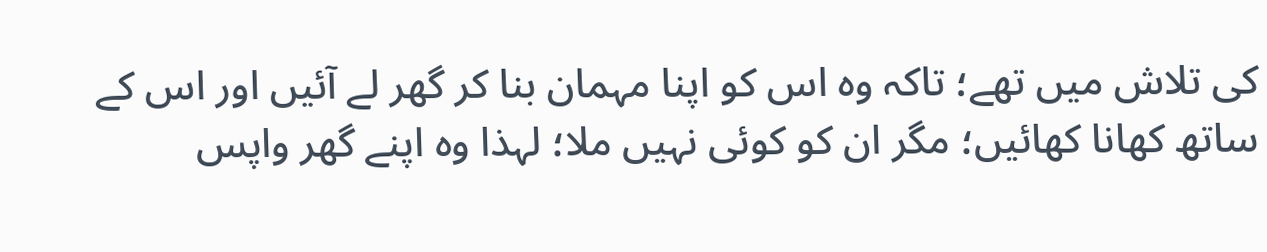کی تلاش میں تھے؛ تاکہ وہ اس کو اپنا مہمان بنا کر گھر لے آئیں اور اس کے ساتھ کھانا کھائیں؛ مگر ان کو کوئی نہیں ملا؛ لہذا وہ اپنے گھر واپس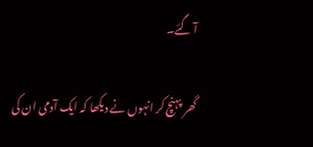آ گئے۔

گھر پہنچ کر انہوں نے دیکھا کہ ایک آدمی ان کی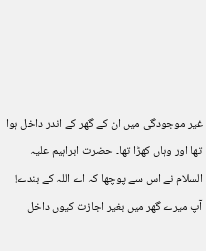غیر موجودگی میں ان کے گھر کے اندر داخل ہوا تھا اور وہاں کھڑا تھا۔ حضرت ابراہیم علیہ السلام نے اس سے پوچھا کہ اے اللہ کے بندے! آپ میرے گھر میں بغیر اجازت کیوں داخل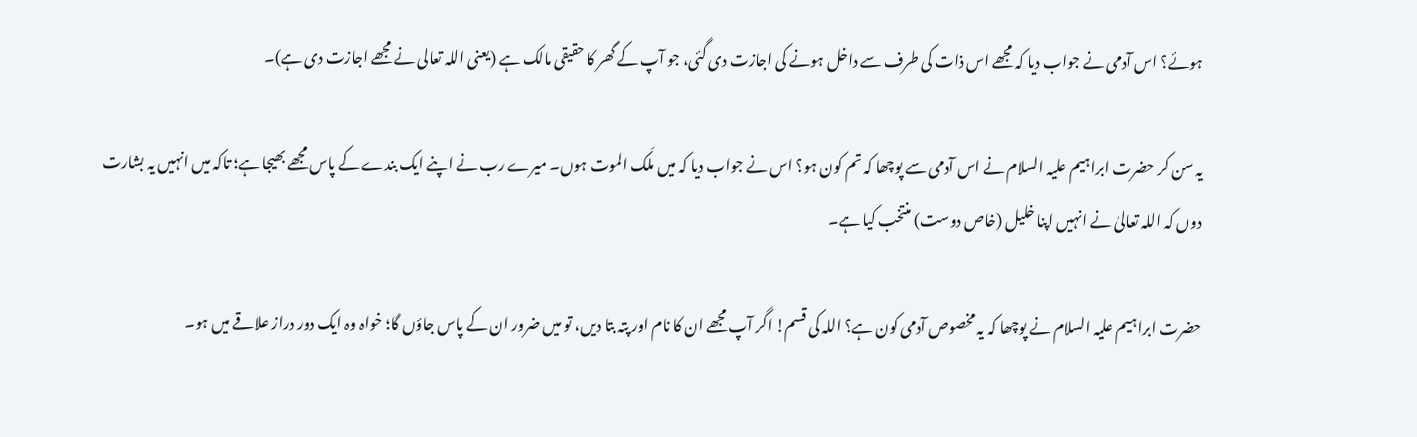ہوئے؟ اس آدمی نے جواب دیا کہ مجھے اس ذات کی طرف سے داخل ہونے کی اجازت دی گئی، جو آپ کے گھر کا حقیقی مالک ہے (یعنی اللہ تعالی نے مجھے اجازت دی ہے)۔

یہ سن کر حضرت ابراہیم علیہ السلام نے اس آدمی سے پوچھا کہ تم کون ہو؟ اس نے جواب دیا کہ میں ملَک الموت ہوں۔ میرے رب نے اپنے ایک بندے کے پاس مجھے بھیجا ہے؛ تاکہ میں انہیں یہ بشارت دوں کہ اللہ تعالیٰ نے انہیں اپنا خلیل (خاص دوست) منتخب کیا ہے۔

حضرت ابراہیم علیہ السلام نے پوچھا کہ یہ مخصوص آدمی کون ہے؟ اللہ کی قسم! اگر آپ مجھے ان کا نام اور پتہ بتا دیں، تو میں ضرور ان کے پاس جاؤں گا؛ خواہ وہ ایک دور دراز علاقے میں ہو۔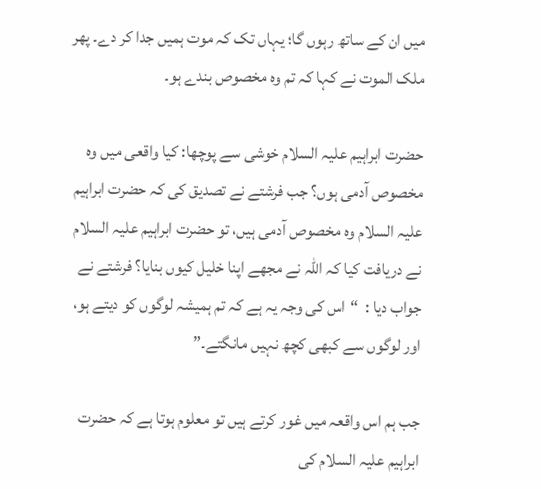میں ان کے ساتھ رہوں گا؛ یہاں تک کہ موت ہمیں جدا کر دے۔ پھر ملک الموت نے کہا کہ تم وہ مخصوص بندے ہو۔

حضرت ابراہیم علیہ السلام خوشی سے پوچھا: کیا واقعی میں وہ مخصوص آدمی ہوں؟ جب فرشتے نے تصدیق کی کہ حضرت ابراہیم علیہ السلام وہ مخصوص آدمی ہیں، تو حضرت ابراہیم علیہ السلام نے دریافت کیا کہ اللہ نے مجھے اپنا خلیل کیوں بنایا؟ فرشتے نے جواب دیا :  “اس کی وجہ یہ ہے کہ تم ہمیشہ لوگوں کو دیتے ہو، اور لوگوں سے کبھی کچھ نہیں مانگتے۔”

جب ہم اس واقعہ میں غور کرتے ہیں تو معلوم ہوتا ہے کہ حضرت ابراہیم علیہ السلام کی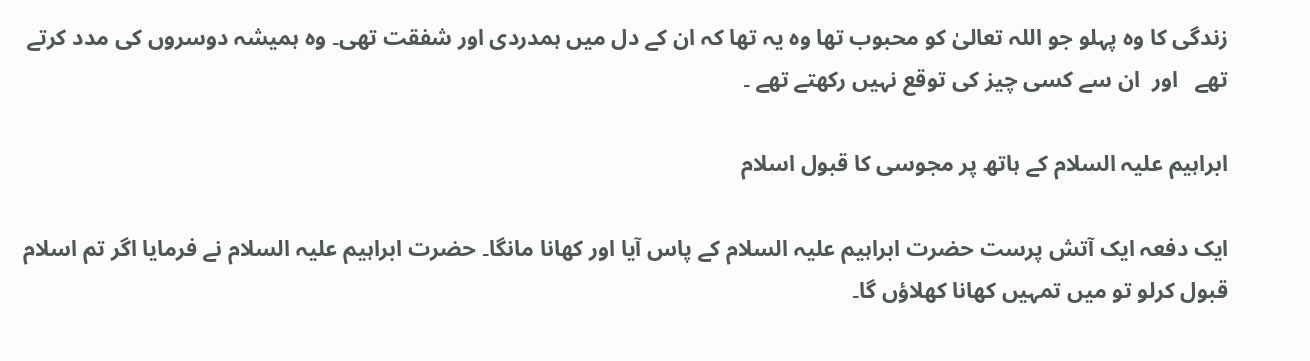زندگی کا وہ پہلو جو اللہ تعالیٰ کو محبوب تھا وہ یہ تھا کہ ان کے دل میں ہمدردی اور شفقت تھی۔ وہ ہمیشہ دوسروں کی مدد کرتے تھے   اور  ان سے کسی چیز کی توقع نہیں رکھتے تھے ۔

ابراہیم علیہ السلام کے ہاتھ پر مجوسی کا قبول اسلام

ایک دفعہ ایک آتش پرست حضرت ابراہیم علیہ السلام کے پاس آیا اور کھانا مانگا۔ حضرت ابراہیم علیہ السلام نے فرمایا اگر تم اسلام قبول کرلو تو میں تمہیں کھانا کھلاؤں گا۔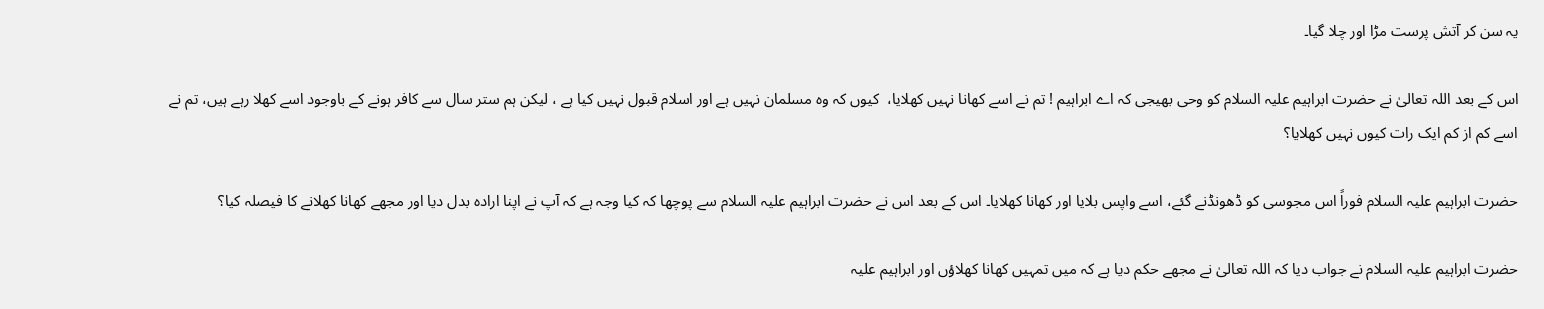یہ سن کر آتش پرست مڑا اور چلا گیا۔

اس کے بعد اللہ تعالیٰ نے حضرت ابراہیم علیہ السلام کو وحی بھیجی کہ اے ابراہیم ! تم نے اسے کھانا نہیں کھلایا،  کیوں کہ وہ مسلمان نہیں ہے اور اسلام قبول نہیں کیا ہے ، لیکن ہم ستر سال سے کافر ہونے کے باوجود اسے کھلا رہے ہیں، تم نے اسے کم از کم ایک رات کیوں نہیں کھلایا؟

حضرت ابراہیم علیہ السلام فوراً اس مجوسی کو ڈھونڈنے گئے، اسے واپس بلایا اور کھانا کھلایا۔ اس کے بعد اس نے حضرت ابراہیم علیہ السلام سے پوچھا کہ کیا وجہ ہے کہ آپ نے اپنا ارادہ بدل دیا اور مجھے کھانا کھلانے کا فیصلہ کیا؟

حضرت ابراہیم علیہ السلام نے جواب دیا کہ اللہ تعالیٰ نے مجھے حکم دیا ہے کہ میں تمہیں کھانا کھلاؤں اور ابراہیم علیہ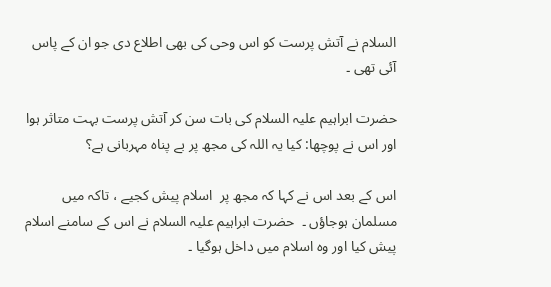السلام نے آتش پرست کو اس وحی کی بھی اطلاع دی جو ان کے پاس آئی تھی ۔

حضرت ابراہیم علیہ السلام کی بات سن کر آتش پرست بہت متاثر ہوا اور اس نے پوچھا: کیا یہ اللہ کی مجھ پر بے پناہ مہربانی ہے؟

اس کے بعد اس نے کہا کہ مجھ پر  اسلام پیش کجیے ، تاکہ میں مسلمان ہوجاؤں ۔  حضرت ابراہیم علیہ السلام نے اس کے سامنے اسلام پیش کیا اور وہ اسلام میں داخل ہوگیا ۔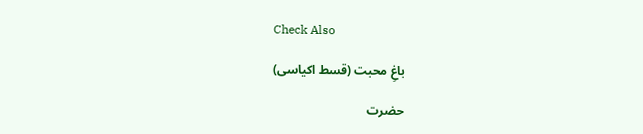Check Also

باغِ محبت (قسط اکیاسی)

حضرت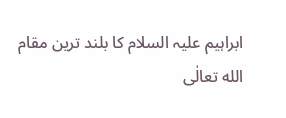ابراہیم علیہ السلام کا بلند ترین مقام الله تعالٰی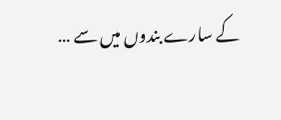کے سارے بندوں میں سے …